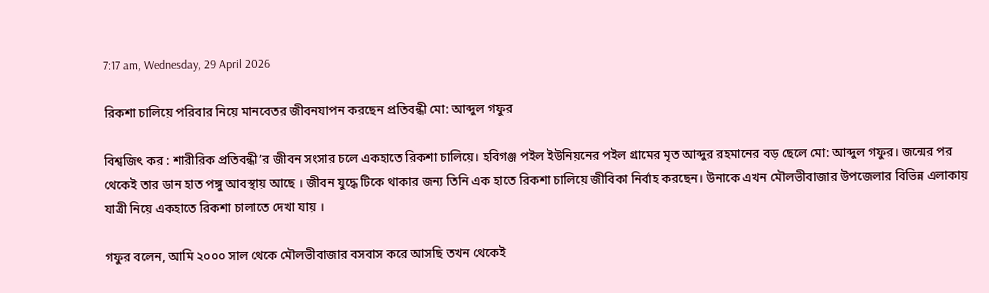7:17 am, Wednesday, 29 April 2026

রিকশা চালিয়ে পরিবার নিয়ে মানবেতর জীবনযাপন করছেন প্রতিবন্ধী মো: আব্দুল গফুর

বিশ্বজিৎ কর : শারীরিক প্রতিবন্ধী’র জীবন সংসার চলে একহাতে রিকশা চালিয়ে। হবিগঞ্জ পইল ইউনিয়নের পইল গ্রামের মৃত আব্দুর রহমানের বড় ছেলে মো: আব্দুল গফুর। জন্মের পর থেকেই তার ডান হাত পঙ্গু আবস্থায় আছে । জীবন যুদ্ধে টিকে থাকার জন্য তিনি এক হাতে রিকশা চালিয়ে জীবিকা নির্বাহ করছেন। উনাকে এখন মৌলভীবাজার উপজেলার বিভিন্ন এলাকায় যাত্রী নিয়ে একহাতে রিকশা চালাতে দেখা যায় ।

গফুর বলেন, আমি ২০০০ সাল থেকে মৌলভীবাজার বসবাস করে আসছি তখন থেকেই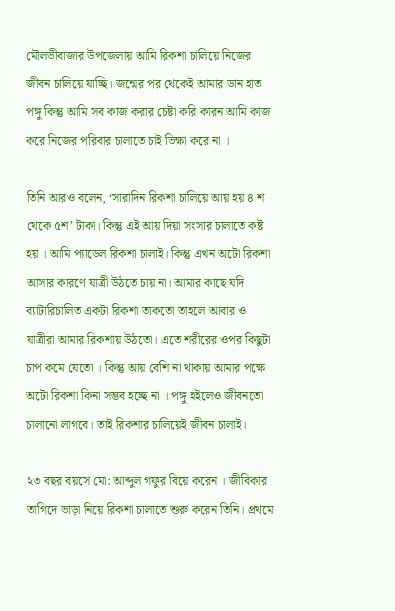মৌলভীবাজার উপজেলায় আমি রিকশা চালিয়ে নিজের জীবন চালিয়ে যাচ্ছি। জন্মের পর থেকেই আমার ডান হাত পঙ্গু কিন্তু আমি সব কাজ করার চেষ্টা করি কারন আমি কাজ করে নিজের পরিবার চালাতে চাই ভিক্ষা করে না ।

তিনি আরও বলেন, ‘সারাদিন রিকশা চালিয়ে আয় হয় ৪ শ থেকে ৫শ’ টাকা। কিন্তু এই আয় দিয়া সংসার চালাতে কষ্ট হয় । আমি প্যাডেল রিকশা চালাই। কিন্তু এখন অটো রিকশা আসার কারণে যাত্রী উঠতে চায় না। আমার কাছে যদি ব্যাটারিচালিত একটা রিকশা তাকতো তাহলে আবার ও যাত্রীরা আমার রিকশায় উঠতো। এতে শরীরের ওপর কিছুটা চাপ কমে যেতো । কিন্তু আয় বেশি না থাকায় আমার পক্ষে অটো রিকশা কিনা সম্ভব হচ্ছে না । পঙ্গু হইলেও জীবনতো চালানো লাগবে। তাই রিকশার চালিয়েই জীবন চালাই।

২৩ বছর বয়সে মো: আব্দুল গফুর বিয়ে করেন । জীবিকার তাগিদে ভাড়া নিয়ে রিকশা চালাতে শুরু করেন তিনি। প্রথমে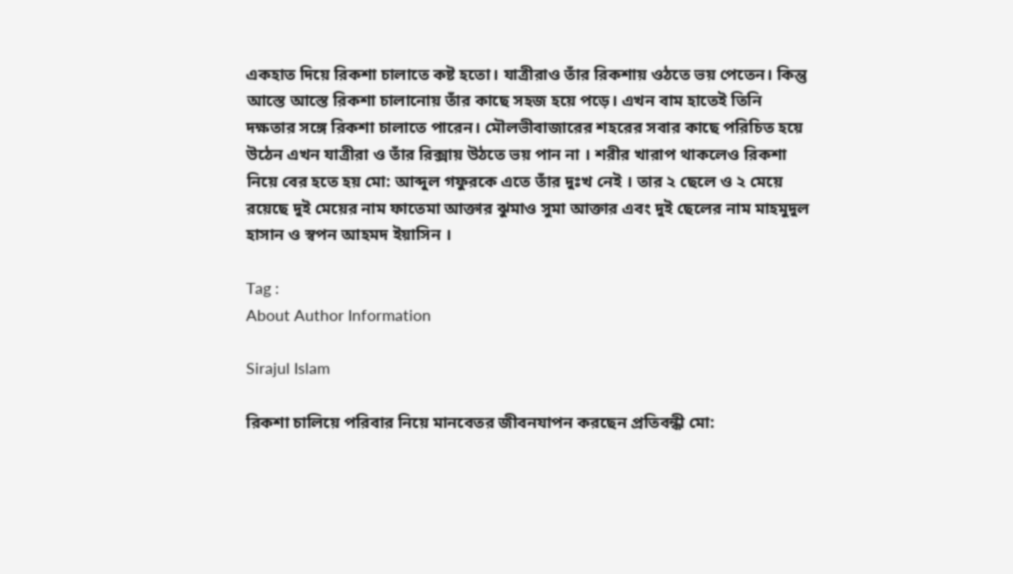একহাত দিয়ে রিকশা চালাতে কষ্ট হতো। যাত্রীরাও তাঁর রিকশায় ওঠতে ভয় পেতেন। কিন্তু আস্তে আস্তে রিকশা চালানোয় তাঁর কাছে সহজ হয়ে পড়ে। এখন বাম হাতেই তিনি দক্ষতার সঙ্গে রিকশা চালাতে পারেন। মৌলভীবাজারের শহরের সবার কাছে পরিচিত হয়ে উঠেন এখন যাত্রীরা ও তাঁর রিক্সায় উঠতে ভয় পান না । শরীর খারাপ থাকলেও রিকশা নিয়ে বের হতে হয় মো: আব্দুল গফুরকে এতে তাঁর দুঃখ নেই । তার ২ ছেলে ও ২ মেয়ে রয়েছে দুই মেয়ের নাম ফাতেমা আক্তার ঝুমাও সুমা আক্তার এবং দুই ছেলের নাম মাহমুদুল হাসান ও স্বপন আহমদ ইয়াসিন ।

Tag :
About Author Information

Sirajul Islam

রিকশা চালিয়ে পরিবার নিয়ে মানবেতর জীবনযাপন করছেন প্রতিবন্ধী মো: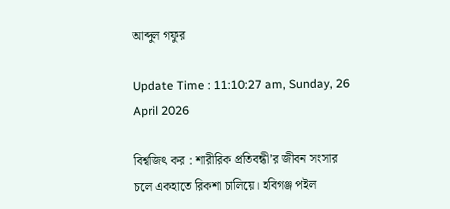আব্দুল গফুর

Update Time : 11:10:27 am, Sunday, 26 April 2026

বিশ্বজিৎ কর : শারীরিক প্রতিবন্ধী’র জীবন সংসার চলে একহাতে রিকশা চালিয়ে। হবিগঞ্জ পইল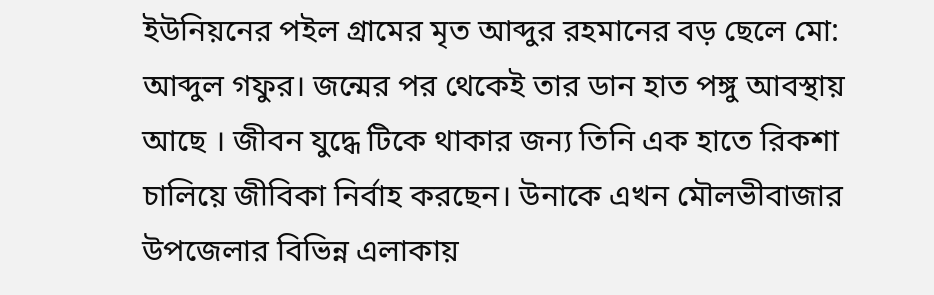ইউনিয়নের পইল গ্রামের মৃত আব্দুর রহমানের বড় ছেলে মো: আব্দুল গফুর। জন্মের পর থেকেই তার ডান হাত পঙ্গু আবস্থায় আছে । জীবন যুদ্ধে টিকে থাকার জন্য তিনি এক হাতে রিকশা চালিয়ে জীবিকা নির্বাহ করছেন। উনাকে এখন মৌলভীবাজার উপজেলার বিভিন্ন এলাকায়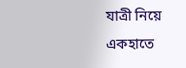যাত্রী নিয়ে একহাতে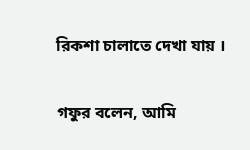রিকশা চালাতে দেখা যায় ।

গফুর বলেন, আমি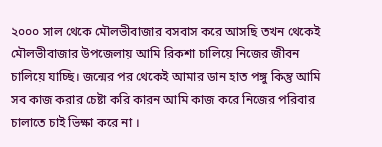২০০০ সাল থেকে মৌলভীবাজার বসবাস করে আসছি তখন থেকেই মৌলভীবাজার উপজেলায় আমি রিকশা চালিয়ে নিজের জীবন চালিয়ে যাচ্ছি। জন্মের পর থেকেই আমার ডান হাত পঙ্গু কিন্তু আমি সব কাজ করার চেষ্টা করি কারন আমি কাজ করে নিজের পরিবার চালাতে চাই ভিক্ষা করে না ।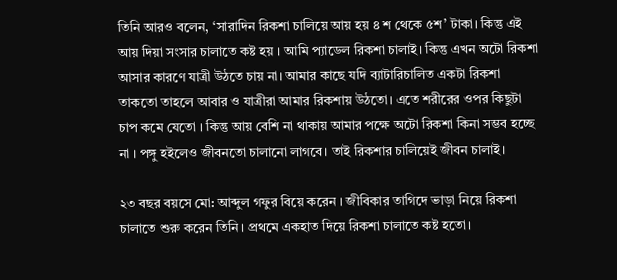তিনি আরও বলেন, ‘সারাদিন রিকশা চালিয়ে আয় হয় ৪ শ থেকে ৫শ’ টাকা। কিন্তু এই আয় দিয়া সংসার চালাতে কষ্ট হয় । আমি প্যাডেল রিকশা চালাই। কিন্তু এখন অটো রিকশা আসার কারণে যাত্রী উঠতে চায় না। আমার কাছে যদি ব্যাটারিচালিত একটা রিকশা তাকতো তাহলে আবার ও যাত্রীরা আমার রিকশায় উঠতো। এতে শরীরের ওপর কিছুটা চাপ কমে যেতো । কিন্তু আয় বেশি না থাকায় আমার পক্ষে অটো রিকশা কিনা সম্ভব হচ্ছে না । পঙ্গু হইলেও জীবনতো চালানো লাগবে। তাই রিকশার চালিয়েই জীবন চালাই।

২৩ বছর বয়সে মো: আব্দুল গফুর বিয়ে করেন । জীবিকার তাগিদে ভাড়া নিয়ে রিকশা চালাতে শুরু করেন তিনি। প্রথমে একহাত দিয়ে রিকশা চালাতে কষ্ট হতো।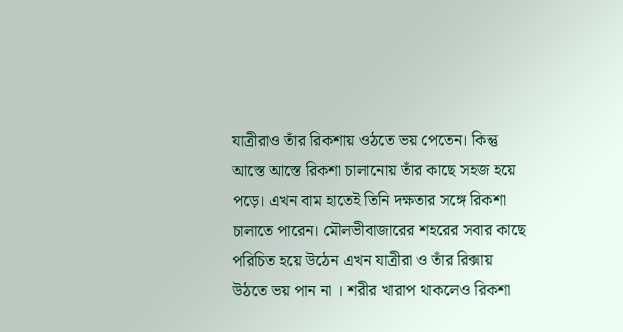যাত্রীরাও তাঁর রিকশায় ওঠতে ভয় পেতেন। কিন্তু আস্তে আস্তে রিকশা চালানোয় তাঁর কাছে সহজ হয়ে পড়ে। এখন বাম হাতেই তিনি দক্ষতার সঙ্গে রিকশা চালাতে পারেন। মৌলভীবাজারের শহরের সবার কাছে পরিচিত হয়ে উঠেন এখন যাত্রীরা ও তাঁর রিক্সায় উঠতে ভয় পান না । শরীর খারাপ থাকলেও রিকশা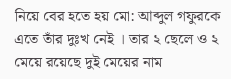নিয়ে বের হতে হয় মো: আব্দুল গফুরকে এতে তাঁর দুঃখ নেই । তার ২ ছেলে ও ২ মেয়ে রয়েছে দুই মেয়ের নাম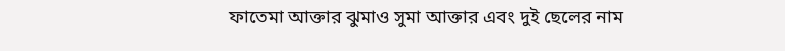ফাতেমা আক্তার ঝুমাও সুমা আক্তার এবং দুই ছেলের নাম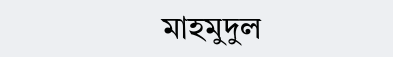মাহমুদুল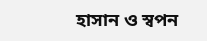হাসান ও স্বপন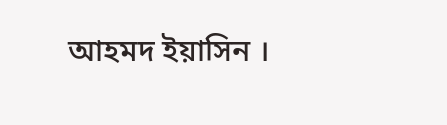আহমদ ইয়াসিন ।